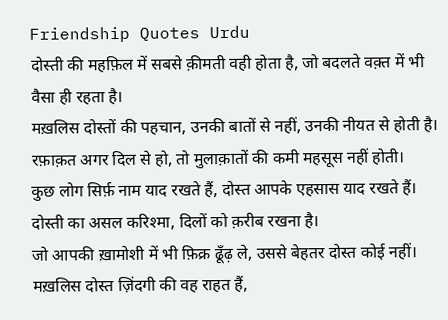Friendship Quotes Urdu
दोस्ती की महफ़िल में सबसे क़ीमती वही होता है, जो बदलते वक़्त में भी वैसा ही रहता है।
मख़लिस दोस्तों की पहचान, उनकी बातों से नहीं, उनकी नीयत से होती है।
रफ़ाक़त अगर दिल से हो, तो मुलाक़ातों की कमी महसूस नहीं होती।
कुछ लोग सिर्फ़ नाम याद रखते हैं, दोस्त आपके एहसास याद रखते हैं।
दोस्ती का असल करिश्मा, दिलों को क़रीब रखना है।
जो आपकी ख़ामोशी में भी फ़िक्र ढूँढ़ ले, उससे बेहतर दोस्त कोई नहीं।
मख़लिस दोस्त ज़िंदगी की वह राहत हैं,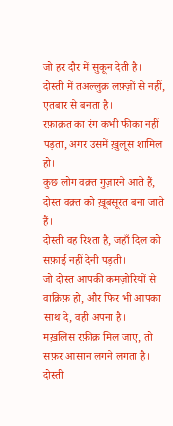जो हर दौर में सुकून देती है।
दोस्ती में तअल्लुक़ लफ़्ज़ों से नहीं, एतबार से बनता है।
रफ़ाक़त का रंग कभी फीका नहीं पड़ता, अगर उसमें ख़ुलूस शामिल हो।
कुछ लोग वक़्त गुज़ारने आते हैं, दोस्त वक़्त को ख़ूबसूरत बना जाते हैं।
दोस्ती वह रिश्ता है, जहाँ दिल को सफ़ाई नहीं देनी पड़ती।
जो दोस्त आपकी कमज़ोरियों से वाक़िफ़ हो, और फिर भी आपका साथ दे, वही अपना है।
मख़लिस रफ़ीक़ मिल जाए, तो सफ़र आसान लगने लगता है।
दोस्ती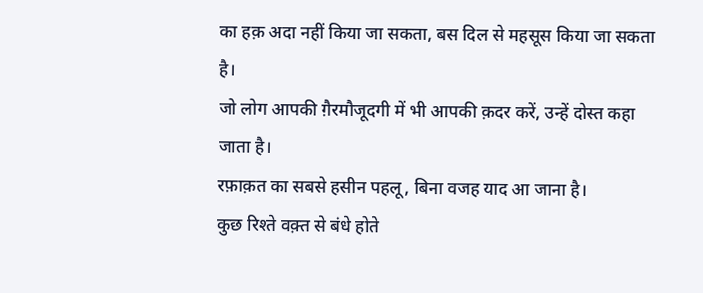का हक़ अदा नहीं किया जा सकता, बस दिल से महसूस किया जा सकता है।
जो लोग आपकी ग़ैरमौजूदगी में भी आपकी क़दर करें, उन्हें दोस्त कहा जाता है।
रफ़ाक़त का सबसे हसीन पहलू, बिना वजह याद आ जाना है।
कुछ रिश्ते वक़्त से बंधे होते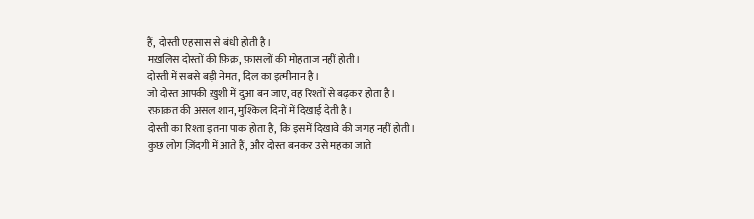हैं, दोस्ती एहसास से बंधी होती है।
मख़लिस दोस्तों की फ़िक्र, फ़ासलों की मोहताज नहीं होती।
दोस्ती में सबसे बड़ी नेमत, दिल का इत्मीनान है।
जो दोस्त आपकी ख़ुशी में दुआ बन जाए, वह रिश्तों से बढ़कर होता है।
रफ़ाक़त की असल शान, मुश्किल दिनों में दिखाई देती है।
दोस्ती का रिश्ता इतना पाक होता है, कि इसमें दिखावे की जगह नहीं होती।
कुछ लोग ज़िंदगी में आते हैं, और दोस्त बनकर उसे महका जाते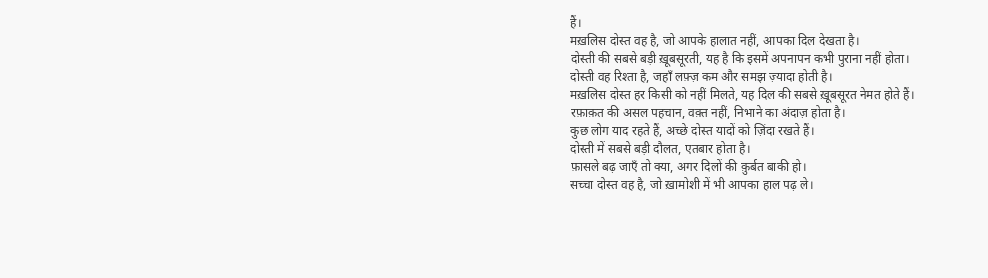हैं।
मख़लिस दोस्त वह है, जो आपके हालात नहीं, आपका दिल देखता है।
दोस्ती की सबसे बड़ी ख़ूबसूरती, यह है कि इसमें अपनापन कभी पुराना नहीं होता।
दोस्ती वह रिश्ता है, जहाँ लफ़्ज़ कम और समझ ज़्यादा होती है।
मख़लिस दोस्त हर किसी को नहीं मिलते, यह दिल की सबसे ख़ूबसूरत नेमत होते हैं।
रफ़ाक़त की असल पहचान, वक़्त नहीं, निभाने का अंदाज़ होता है।
कुछ लोग याद रहते हैं, अच्छे दोस्त यादों को ज़िंदा रखते हैं।
दोस्ती में सबसे बड़ी दौलत, एतबार होता है।
फ़ासले बढ़ जाएँ तो क्या, अगर दिलों की क़ुर्बत बाकी हो।
सच्चा दोस्त वह है, जो ख़ामोशी में भी आपका हाल पढ़ ले।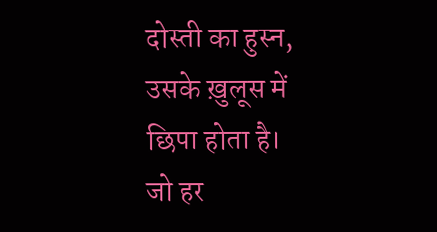दोस्ती का हुस्न, उसके ख़ुलूस में छिपा होता है।
जो हर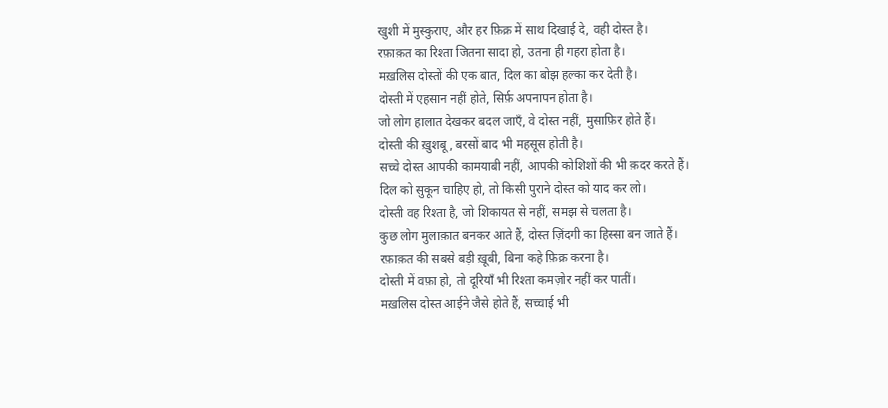खुशी में मुस्कुराए, और हर फ़िक्र में साथ दिखाई दे, वही दोस्त है।
रफ़ाक़त का रिश्ता जितना सादा हो, उतना ही गहरा होता है।
मख़लिस दोस्तों की एक बात, दिल का बोझ हल्का कर देती है।
दोस्ती में एहसान नहीं होते, सिर्फ़ अपनापन होता है।
जो लोग हालात देखकर बदल जाएँ, वे दोस्त नहीं, मुसाफ़िर होते हैं।
दोस्ती की ख़ुशबू, बरसों बाद भी महसूस होती है।
सच्चे दोस्त आपकी कामयाबी नहीं, आपकी कोशिशों की भी क़दर करते हैं।
दिल को सुकून चाहिए हो, तो किसी पुराने दोस्त को याद कर लो।
दोस्ती वह रिश्ता है, जो शिकायत से नहीं, समझ से चलता है।
कुछ लोग मुलाक़ात बनकर आते हैं, दोस्त ज़िंदगी का हिस्सा बन जाते हैं।
रफ़ाक़त की सबसे बड़ी ख़ूबी, बिना कहे फ़िक्र करना है।
दोस्ती में वफ़ा हो, तो दूरियाँ भी रिश्ता कमज़ोर नहीं कर पातीं।
मख़लिस दोस्त आईने जैसे होते हैं, सच्चाई भी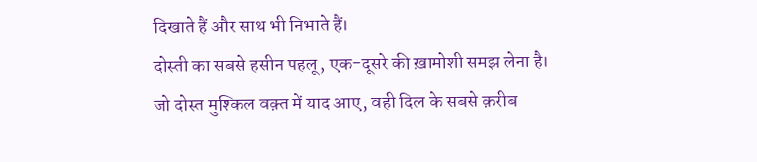दिखाते हैं और साथ भी निभाते हैं।
दोस्ती का सबसे हसीन पहलू, एक-दूसरे की ख़ामोशी समझ लेना है।
जो दोस्त मुश्किल वक़्त में याद आए, वही दिल के सबसे क़रीब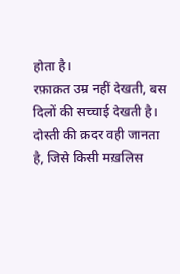होता है।
रफ़ाक़त उम्र नहीं देखती, बस दिलों की सच्चाई देखती है।
दोस्ती की क़दर वही जानता है, जिसे किसी मख़लिस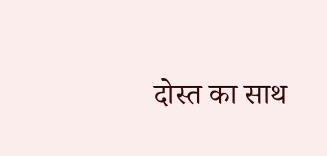दोस्त का साथ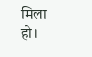मिला हो।